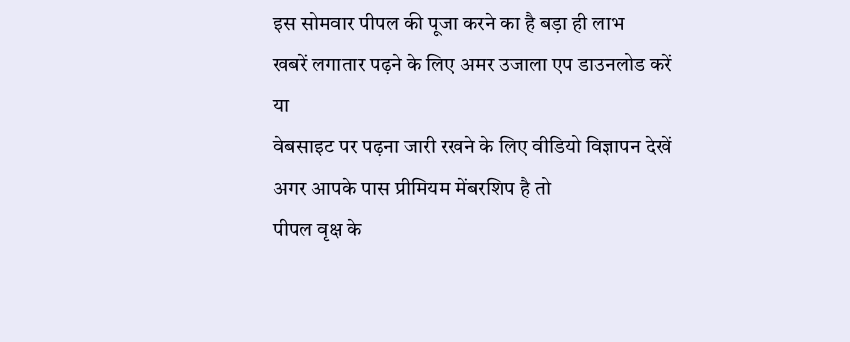इस सोमवार पीपल की पूजा करने का है बड़ा ही लाभ
खबरें लगातार पढ़ने के लिए अमर उजाला एप डाउनलोड करें
या
वेबसाइट पर पढ़ना जारी रखने के लिए वीडियो विज्ञापन देखें
अगर आपके पास प्रीमियम मेंबरशिप है तो
पीपल वृक्ष के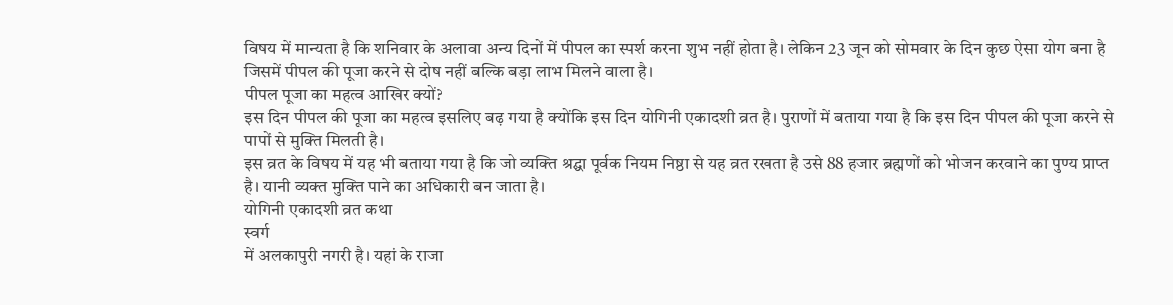विषय में मान्यता है कि शनिवार के अलावा अन्य दिनों में पीपल का स्पर्श करना शुभ नहीं होता है। लेकिन 23 जून को सोमवार के दिन कुछ ऐसा योग बना है जिसमें पीपल की पूजा करने से दोष नहीं बल्कि बड़ा लाभ मिलने वाला है।
पीपल पूजा का महत्व आखिर क्यों?
इस दिन पीपल की पूजा का महत्व इसलिए बढ़ गया है क्योंकि इस दिन योगिनी एकादशी व्रत है। पुराणों में बताया गया है कि इस दिन पीपल की पूजा करने से पापों से मुक्ति मिलती है।
इस व्रत के विषय में यह भी बताया गया है कि जो व्यक्ति श्रद्घा पूर्वक नियम निष्ठा से यह व्रत रखता है उसे 88 हजार ब्रह्मणों को भोजन करवाने का पुण्य प्राप्त है। यानी व्यक्त मुक्ति पाने का अधिकारी बन जाता है।
योगिनी एकादशी व्रत कथा
स्वर्ग
में अलकापुरी नगरी है। यहां के राजा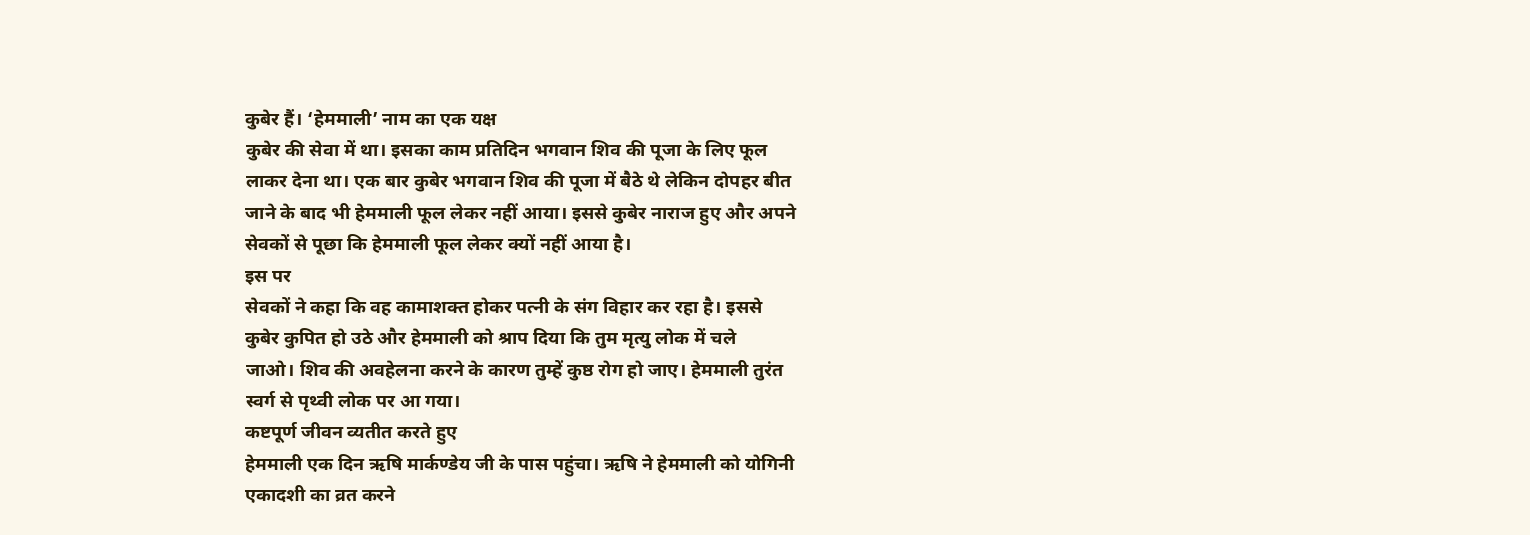कुबेर हैं। ‘हेममाली’ नाम का एक यक्ष
कुबेर की सेवा में था। इसका काम प्रतिदिन भगवान शिव की पूजा के लिए फूल
लाकर देना था। एक बार कुबेर भगवान शिव की पूजा में बैठे थे लेकिन दोपहर बीत
जाने के बाद भी हेममाली फूल लेकर नहीं आया। इससे कुबेर नाराज हुए और अपने
सेवकों से पूछा कि हेममाली फूल लेकर क्यों नहीं आया है।
इस पर
सेवकों ने कहा कि वह कामाशक्त होकर पत्नी के संग विहार कर रहा है। इससे
कुबेर कुपित हो उठे और हेममाली को श्राप दिया कि तुम मृत्यु लोक में चले
जाओ। शिव की अवहेलना करने के कारण तुम्हें कुष्ठ रोग हो जाए। हेममाली तुरंत
स्वर्ग से पृथ्वी लोक पर आ गया।
कष्टपूर्ण जीवन व्यतीत करते हुए
हेममाली एक दिन ऋषि मार्कण्डेय जी के पास पहुंचा। ऋषि ने हेममाली को योगिनी
एकादशी का व्रत करने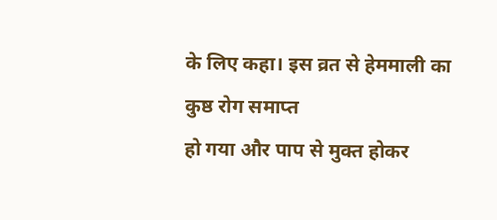के लिए कहा। इस व्रत से हेममाली का कुष्ठ रोग समाप्त
हो गया और पाप से मुक्त होकर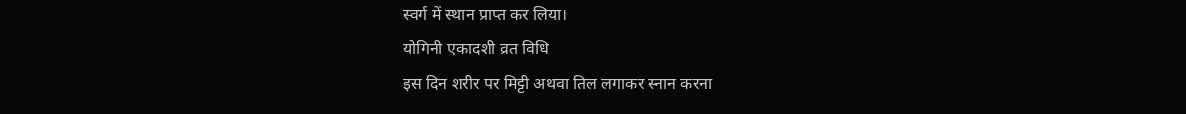स्वर्ग में स्थान प्राप्त कर लिया।
योगिनी एकादशी व्रत विधि
इस दिन शरीर पर मिट्टी अथवा तिल लगाकर स्नान करना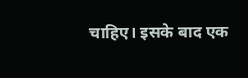चाहिए। इसके बाद एक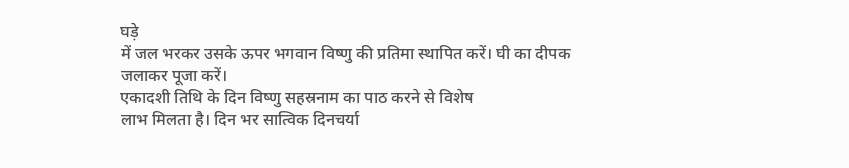घड़े
में जल भरकर उसके ऊपर भगवान विष्णु की प्रतिमा स्थापित करें। घी का दीपक
जलाकर पूजा करें।
एकादशी तिथि के दिन विष्णु सहस्रनाम का पाठ करने से विशेष
लाभ मिलता है। दिन भर सात्विक दिनचर्या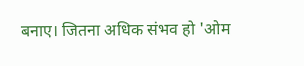बनाए। जितना अधिक संभव हो 'ओम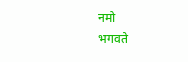नमो
भगवते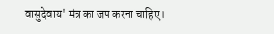वासुदेवाय' मंत्र का जप करना चाहिए।